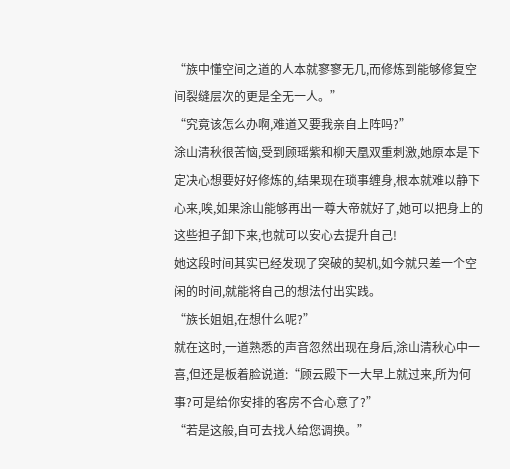“族中懂空间之道的人本就寥寥无几,而修炼到能够修复空间裂缝层次的更是全无一人。”
“究竟该怎么办啊,难道又要我亲自上阵吗?”
涂山清秋很苦恼,受到顾瑶紫和柳天凰双重刺激,她原本是下定决心想要好好修炼的,结果现在琐事缠身,根本就难以静下心来,唉,如果涂山能够再出一尊大帝就好了,她可以把身上的这些担子卸下来,也就可以安心去提升自己!
她这段时间其实已经发现了突破的契机,如今就只差一个空闲的时间,就能将自己的想法付出实践。
“族长姐姐,在想什么呢?”
就在这时,一道熟悉的声音忽然出现在身后,涂山清秋心中一喜,但还是板着脸说道:“顾云殿下一大早上就过来,所为何事?可是给你安排的客房不合心意了?”
“若是这般,自可去找人给您调换。”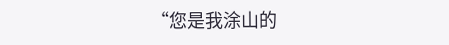“您是我涂山的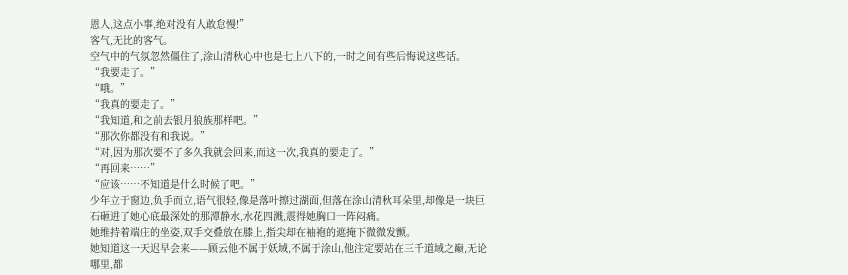恩人,这点小事,绝对没有人敢怠慢!”
客气,无比的客气。
空气中的气氛忽然僵住了,涂山清秋心中也是七上八下的,一时之间有些后悔说这些话。
“我要走了。”
“哦。”
“我真的要走了。”
“我知道,和之前去银月狼族那样吧。”
“那次你都没有和我说。”
“对,因为那次要不了多久我就会回来,而这一次,我真的要走了。”
“再回来……”
“应该……不知道是什么时候了吧。”
少年立于窗边,负手而立,语气很轻,像是落叶擦过湖面,但落在涂山清秋耳朵里,却像是一块巨石砸进了她心底最深处的那潭静水,水花四溅,震得她胸口一阵闷痛。
她维持着端庄的坐姿,双手交叠放在膝上,指尖却在袖袍的遮掩下微微发颤。
她知道这一天迟早会来——顾云他不属于妖域,不属于涂山,他注定要站在三千道域之巅,无论哪里,都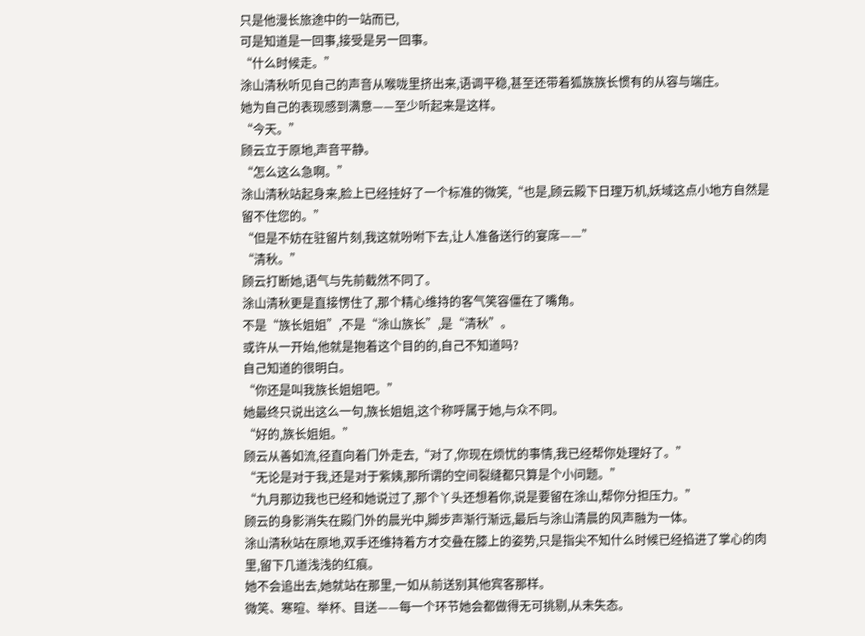只是他漫长旅途中的一站而已,
可是知道是一回事,接受是另一回事。
“什么时候走。”
涂山清秋听见自己的声音从喉咙里挤出来,语调平稳,甚至还带着狐族族长惯有的从容与端庄。
她为自己的表现感到满意——至少听起来是这样。
“今天。”
顾云立于原地,声音平静。
“怎么这么急啊。”
涂山清秋站起身来,脸上已经挂好了一个标准的微笑,“也是,顾云殿下日理万机,妖域这点小地方自然是留不住您的。”
“但是不妨在驻留片刻,我这就吩咐下去,让人准备送行的宴席——”
“清秋。”
顾云打断她,语气与先前截然不同了。
涂山清秋更是直接愣住了,那个精心维持的客气笑容僵在了嘴角。
不是“族长姐姐”,不是“涂山族长”,是“清秋”。
或许从一开始,他就是抱着这个目的的,自己不知道吗?
自己知道的很明白。
“你还是叫我族长姐姐吧。”
她最终只说出这么一句,族长姐姐,这个称呼属于她,与众不同。
“好的,族长姐姐。”
顾云从善如流,径直向着门外走去,“对了,你现在烦忧的事情,我已经帮你处理好了。”
“无论是对于我,还是对于紫姨,那所谓的空间裂缝都只算是个小问题。”
“九月那边我也已经和她说过了,那个丫头还想着你,说是要留在涂山,帮你分担压力。”
顾云的身影消失在殿门外的晨光中,脚步声渐行渐远,最后与涂山清晨的风声融为一体。
涂山清秋站在原地,双手还维持着方才交叠在膝上的姿势,只是指尖不知什么时候已经掐进了掌心的肉里,留下几道浅浅的红痕。
她不会追出去,她就站在那里,一如从前送别其他宾客那样。
微笑、寒暄、举杯、目送——每一个环节她会都做得无可挑剔,从未失态。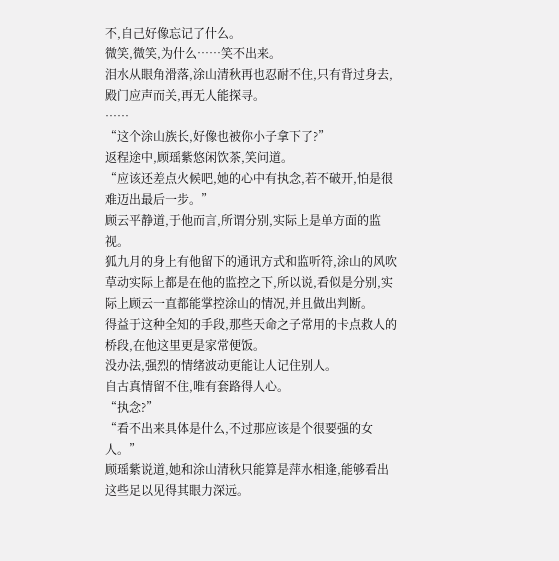不,自己好像忘记了什么。
微笑,微笑,为什么……笑不出来。
泪水从眼角滑落,涂山清秋再也忍耐不住,只有背过身去,殿门应声而关,再无人能探寻。
……
“这个涂山族长,好像也被你小子拿下了?”
返程途中,顾瑶紫悠闲饮茶,笑问道。
“应该还差点火候吧,她的心中有执念,若不破开,怕是很难迈出最后一步。”
顾云平静道,于他而言,所谓分别,实际上是单方面的监视。
狐九月的身上有他留下的通讯方式和监听符,涂山的风吹草动实际上都是在他的监控之下,所以说,看似是分别,实际上顾云一直都能掌控涂山的情况,并且做出判断。
得益于这种全知的手段,那些天命之子常用的卡点救人的桥段,在他这里更是家常便饭。
没办法,强烈的情绪波动更能让人记住别人。
自古真情留不住,唯有套路得人心。
“执念?”
“看不出来具体是什么,不过那应该是个很要强的女人。”
顾瑶紫说道,她和涂山清秋只能算是萍水相逢,能够看出这些足以见得其眼力深远。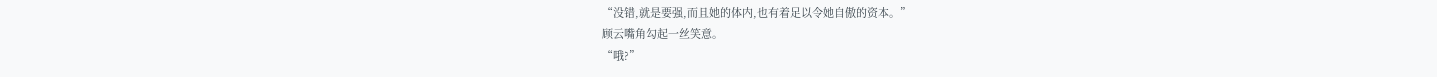“没错,就是要强,而且她的体内,也有着足以令她自傲的资本。”
顾云嘴角勾起一丝笑意。
“哦?”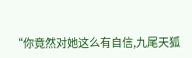“你竟然对她这么有自信,九尾天狐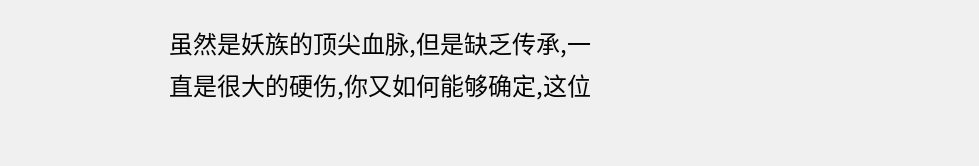虽然是妖族的顶尖血脉,但是缺乏传承,一直是很大的硬伤,你又如何能够确定,这位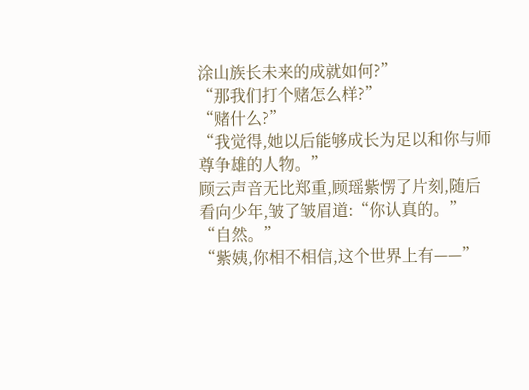涂山族长未来的成就如何?”
“那我们打个赌怎么样?”
“赌什么?”
“我觉得,她以后能够成长为足以和你与师尊争雄的人物。”
顾云声音无比郑重,顾瑶紫愣了片刻,随后看向少年,皱了皱眉道:“你认真的。”
“自然。”
“紫姨,你相不相信,这个世界上有——”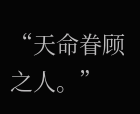“天命眷顾之人。”